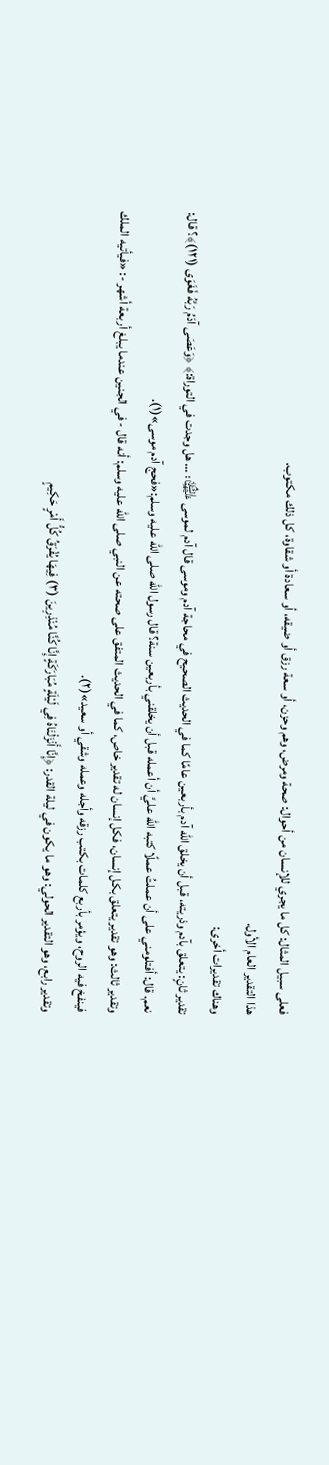فعلى سبيل المثال: كل ما يجري للإنسان من أحوال: صحة ومرض، وهم وحزن، أو سعة رزق أو ضيقه، أو سعادة أو شقاوة، كل ذلك مكتوب.
هذا التقدير العام الأول.
وهناك تقديرات أخرى:
تقدير ثانٍ: يتعلق بآدم وذريته، قبل أن يخلق الله آدم بأربعين عامًا كما في الحديث الصحيح في محاجة آدم وموسى قال آدم لموسى ﵉: … هل وجدت في التوراة:﴾ ﴿وَعَصَى آدَمُ رَبَّهُ فَغَوَى (١٢١)﴾؟ قال: نعم. قال: أفتلومني على أن عملتُ عملًا كتبه الله عليَّ أن أعمله قبل أن يخلقني بأربعين سنة؟ قال رسول الله صلى الله عليه وسلم:«فحج آدم موسى»(١).
وتقدير ثالث: وهو تقدير يتعلق بكل إنسان، فكل إنسان له تقدير خاص، كما في الحديث المتفق على صحته عن النبي صلى الله عليه وسلم: أنه قال - في الجنين عندما يبلغ أربعة أشهر -: «فيأتيه الملك فينفخ فيه الروح، ويؤمر بأربع كلمات بكتب رزقه وأجله وعمله وشقي أو سعيد»(٢).
وتقدير رابع، وهو التقدير الحولي: وهو ما يكون في ليلة القدر: ﴿إِنَّا أَنْزَلْنَاهُ فِي لَيْلَةٍ مُبَارَكَةٍ إِنَّا كُنَّا مُنْذِرِينَ (٣) فِيهَا يُفْرَقُ كُلُّ أَمْرٍ حَكِيمٍ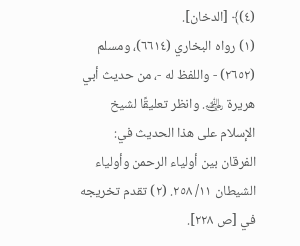(٤)﴾ [الدخان].
(١) رواه البخاري (٦٦١٤)، ومسلم (٢٦٥٢) - واللفظ له -، من حديث أبي هريرة ﵁. وانظر تعليقًا لشيخ الإسلام على هذا الحديث في: الفرقان بين أولياء الرحمن وأولياء الشيطان ١١/ ٢٥٨. (٢) تقدم تخريجه في [ص ٢٢٨].